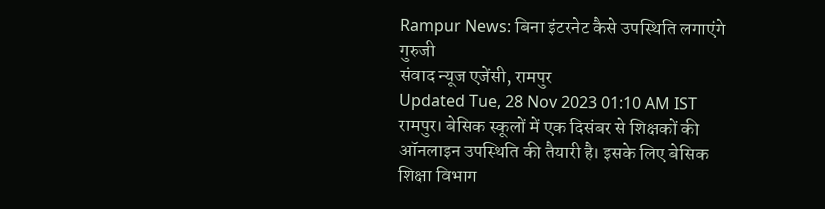Rampur News: बिना इंटरनेट कैसे उपस्थिति लगाएंगे गुरुजी
संवाद न्यूज एजेंसी, रामपुर
Updated Tue, 28 Nov 2023 01:10 AM IST
रामपुर। बेसिक स्कूलों में एक दिसंबर से शिक्षकों की ऑनलाइन उपस्थिति की तैयारी है। इसके लिए बेसिक शिक्षा विभाग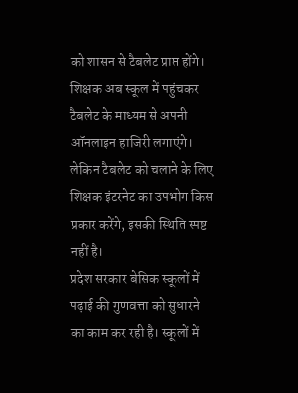को शासन से टैबलेट प्राप्त होंगे। शिक्षक अब स्कूल में पहुंचकर टैबलेट के माध्यम से अपनी ऑनलाइन हाजिरी लगाएंगे। लेकिन टैबलेट को चलाने के लिए शिक्षक इंटरनेट का उपभोग किस प्रकार करेंगे, इसकी स्थिति स्पष्ट नहीं है।
प्रदेश सरकार बेसिक स्कूलों में पढ़ाई की गुणवत्ता को सुधारने का काम कर रही है। स्कूलों में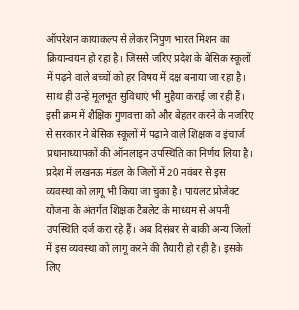ऑपरेशन कायाकल्प से लेकर निपुण भारत मिशन का क्रियान्वयन हो रहा है। जिससे जरिए प्रदेश के बेसिक स्कूलों में पढ़ने वाले बच्चों को हर विषय में दक्ष बनाया जा रहा है। साथ ही उन्हें मूलभूत सुविधाएं भी मुहैया कराई जा रही हैं। इसी क्रम में शैक्षिक गुणवत्ता को और बेहतर करने के नजरिए से सरकार ने बेसिक स्कूलों में पढ़ाने वाले शिक्षक व इंचार्ज प्रधानाध्यापकों की ऑनलाइन उपस्थिति का निर्णय लिया है। प्रदेश में लखनऊ मंडल के जिलों में 20 नवंबर से इस व्यवस्था को लागू भी किया जा चुका है। पायलट प्रोजेक्ट योजना के अंतर्गत शिक्षक टैबलेट के माध्यम से अपनी उपस्थिति दर्ज करा रहे हैं। अब दिसंबर से बाकी अन्य जिलों में इस व्यवस्था को लागू करने की तैयारी हो रही है। इसके लिए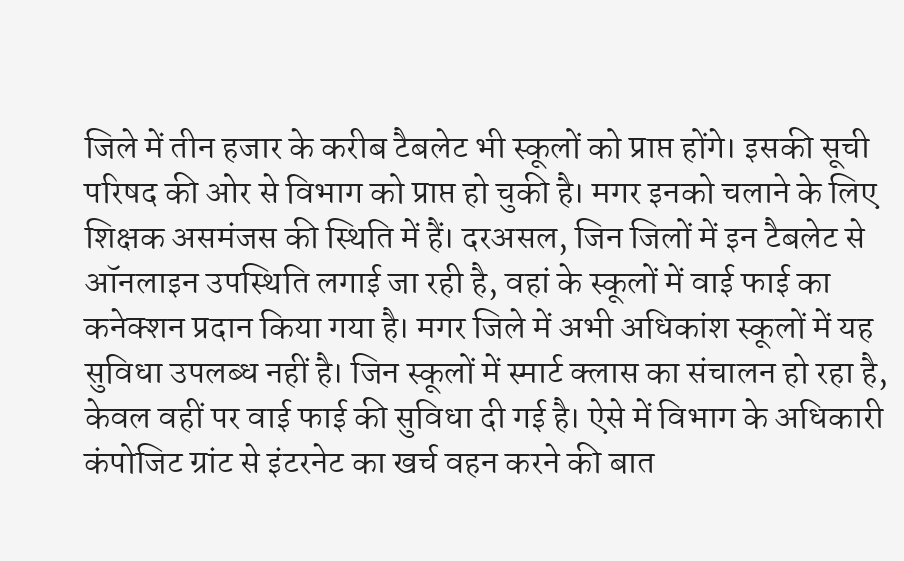जिले में तीन हजार के करीब टैबलेट भी स्कूलों को प्राप्त होंगे। इसकी सूची परिषद की ओर से विभाग को प्राप्त हो चुकी है। मगर इनको चलाने के लिए शिक्षक असमंजस की स्थिति में हैं। दरअसल, जिन जिलों में इन टैबलेट से ऑनलाइन उपस्थिति लगाई जा रही है, वहां के स्कूलों में वाई फाई का कनेक्शन प्रदान किया गया है। मगर जिले में अभी अधिकांश स्कूलों में यह सुविधा उपलब्ध नहीं है। जिन स्कूलों में स्मार्ट क्लास का संचालन हो रहा है, केवल वहीं पर वाई फाई की सुविधा दी गई है। ऐसे में विभाग के अधिकारी कंपोजिट ग्रांट से इंटरनेट का खर्च वहन करने की बात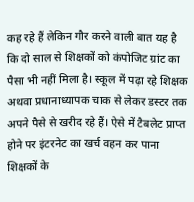कह रहे हैं लेकिन गौर करने वाली बात यह है कि दो साल से शिक्षकों को कंपोजिट ग्रांट का पैसा भी नहीं मिला है। स्कूल में पढ़ा रहे शिक्षक अथवा प्रधानाध्यापक चाक से लेकर डस्टर तक अपने पैसे से खरीद रहे हैं। ऐसे में टैबलेट प्राप्त होने पर इंटरनेट का खर्च वहन कर पाना शिक्षकों के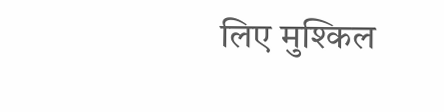लिए मुश्किल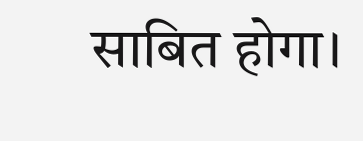साबित होगा।